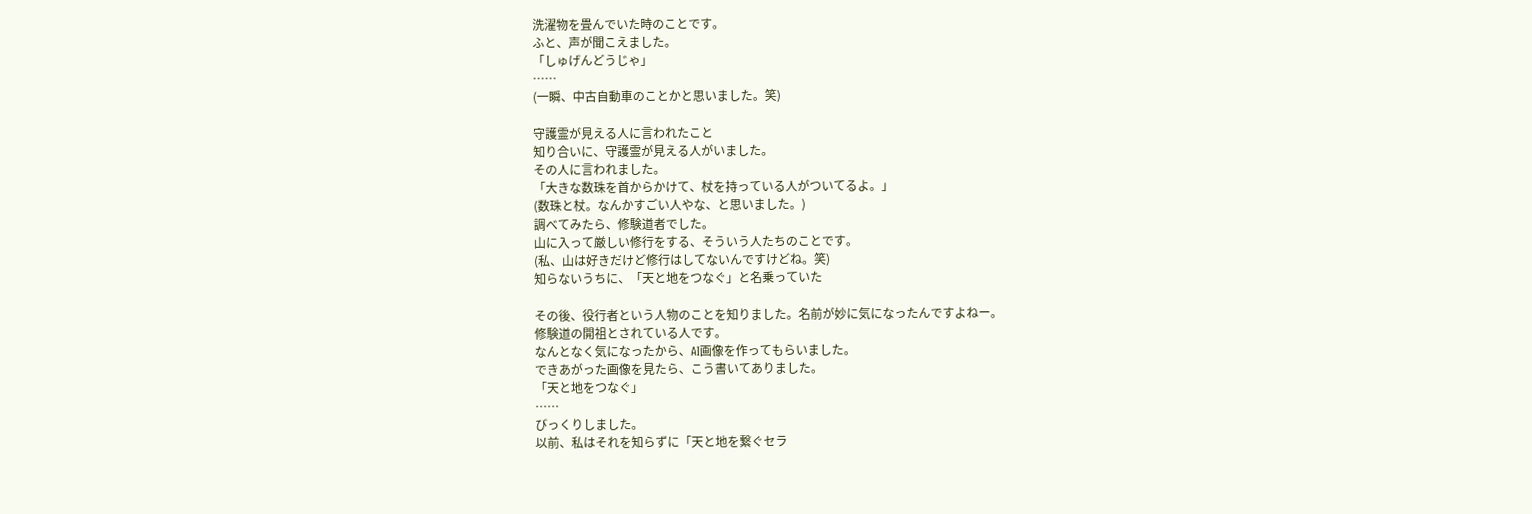洗濯物を畳んでいた時のことです。
ふと、声が聞こえました。
「しゅげんどうじゃ」
……
(一瞬、中古自動車のことかと思いました。笑)

守護霊が見える人に言われたこと
知り合いに、守護霊が見える人がいました。
その人に言われました。
「大きな数珠を首からかけて、杖を持っている人がついてるよ。」
(数珠と杖。なんかすごい人やな、と思いました。)
調べてみたら、修験道者でした。
山に入って厳しい修行をする、そういう人たちのことです。
(私、山は好きだけど修行はしてないんですけどね。笑)
知らないうちに、「天と地をつなぐ」と名乗っていた

その後、役行者という人物のことを知りました。名前が妙に気になったんですよねー。
修験道の開祖とされている人です。
なんとなく気になったから、AI画像を作ってもらいました。
できあがった画像を見たら、こう書いてありました。
「天と地をつなぐ」
……
びっくりしました。
以前、私はそれを知らずに「天と地を繋ぐセラ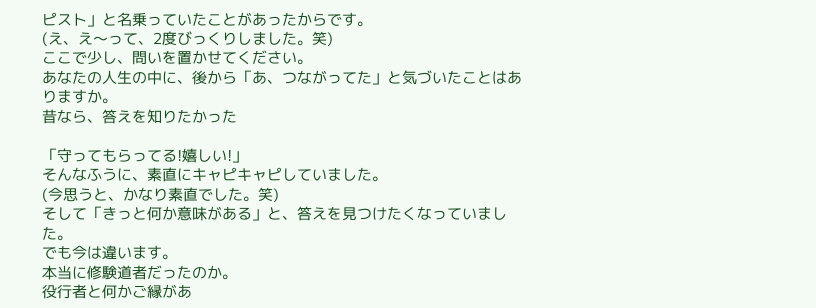ピスト」と名乗っていたことがあったからです。
(え、え〜って、2度びっくりしました。笑)
ここで少し、問いを置かせてください。
あなたの人生の中に、後から「あ、つながってた」と気づいたことはありますか。
昔なら、答えを知りたかった

「守ってもらってる!嬉しい!」
そんなふうに、素直にキャピキャピしていました。
(今思うと、かなり素直でした。笑)
そして「きっと何か意味がある」と、答えを見つけたくなっていました。
でも今は違います。
本当に修験道者だったのか。
役行者と何かご縁があ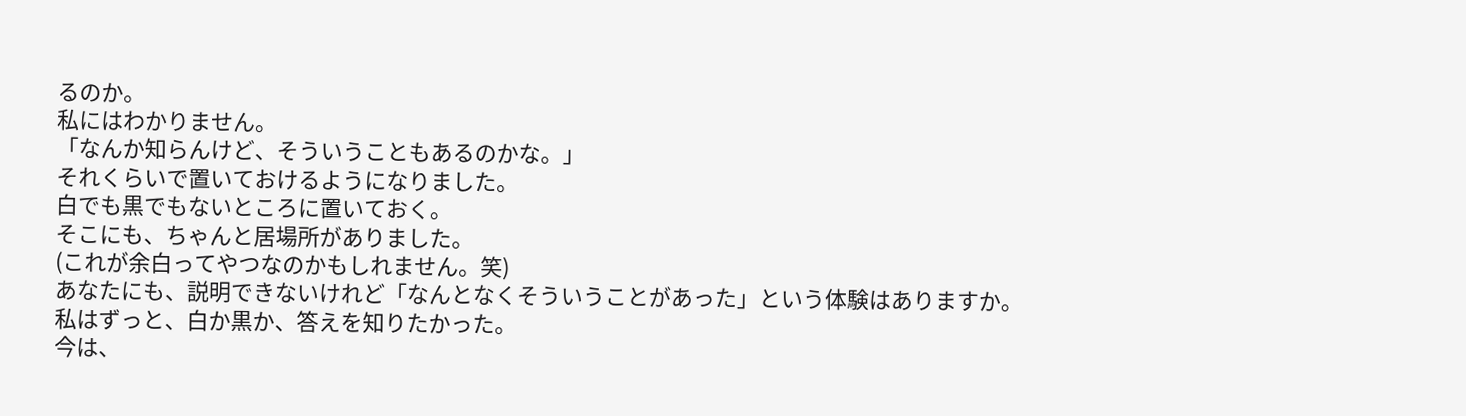るのか。
私にはわかりません。
「なんか知らんけど、そういうこともあるのかな。」
それくらいで置いておけるようになりました。
白でも黒でもないところに置いておく。
そこにも、ちゃんと居場所がありました。
(これが余白ってやつなのかもしれません。笑)
あなたにも、説明できないけれど「なんとなくそういうことがあった」という体験はありますか。
私はずっと、白か黒か、答えを知りたかった。
今は、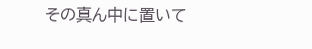その真ん中に置いて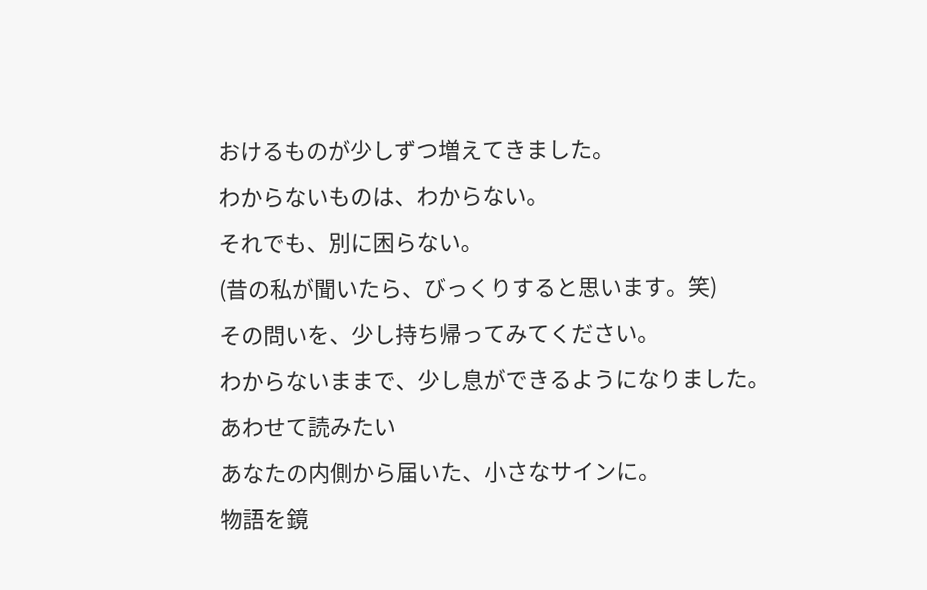おけるものが少しずつ増えてきました。
わからないものは、わからない。
それでも、別に困らない。
(昔の私が聞いたら、びっくりすると思います。笑)
その問いを、少し持ち帰ってみてください。
わからないままで、少し息ができるようになりました。
あわせて読みたい
あなたの内側から届いた、小さなサインに。
物語を鏡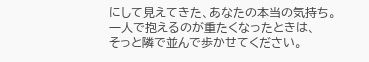にして見えてきた、あなたの本当の気持ち。
一人で抱えるのが重たくなったときは、
そっと隣で並んで歩かせてください。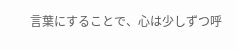言葉にすることで、心は少しずつ呼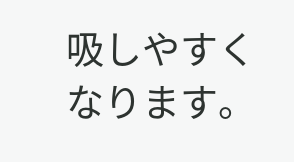吸しやすくなります。